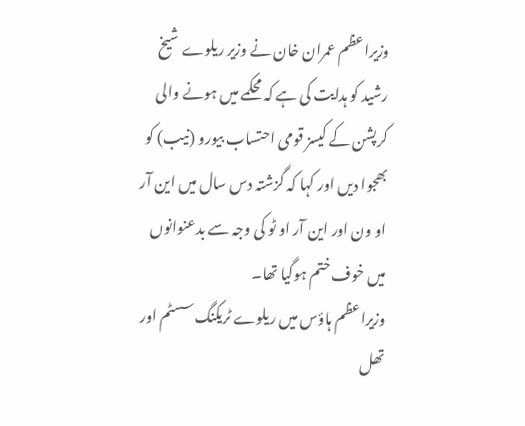وزیراعظم عمران خان نے وزیر ریلوے شیخ رشید کو ہدایت کی ہے کہ محکمے میں ہونے والی کرپشن کے کیسز قومی احتساب بیورو (نیب) کو بھجوا دیں اور کہا کہ گزشتہ دس سال میں این آر او ون اور این آر او ٹو کی وجہ سے بدعنوانوں میں خوف ختم ہوگیا تھا۔
وزیراعظم ہاؤس میں ریلوے ٹریکنگ سسٹم اور تھل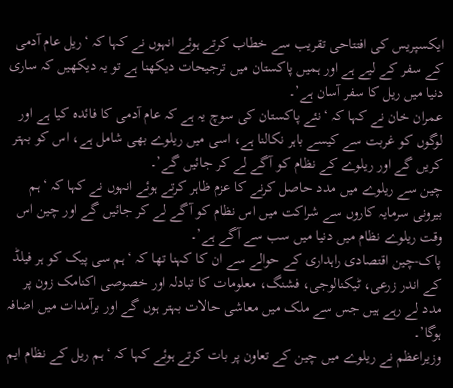ایکسپریس کی افتتاحی تقریب سے خطاب کرتے ہوئے انہوں نے کہا کہ ‘ریل عام آدمی کے سفر کے لیے ہے اور ہمیں پاکستان میں ترجیحات دیکھنا ہے تو یہ دیکھیں کہ ساری دنیا میں ریل کا سفر آسان ہے’۔
عمران خان نے کہا کہ ‘نئے پاکستان کی سوچ یہ ہے کہ عام آدمی کا فائدہ کیا ہے اور لوگوں کو غربت سے کیسے باہر نکالنا ہے، اسی میں ریلوے بھی شامل ہے، اس کو بہتر کریں گے اور ریلوے کے نظام کو آگے لے کر جائیں گے’۔
چین سے ریلوے میں مدد حاصل کرنے کا عزم ظاہر کرتے ہوئے انہوں نے کہا کہ ‘ہم بیرونی سرمایہ کاروں سے شراکت میں اس نظام کو آگے لے کر جائیں گے اور چین اس وقت ریلوے نظام میں دنیا میں سب سے آگے ہے’۔
پاک-چین اقتصادی راہداری کے حوالے سے ان کا کہنا تھا کہ ‘ہم سی پیک کو ہر فیلڈ کے اندر زرعی، ٹیکنالوجی، فشنگ، معلومات کا تبادلہ اور خصوصی اکنامک زون پر مدد لے رہے ہیں جس سے ملک میں معاشی حالات بہتر ہوں گے اور برآمدات میں اضافہ ہوگا’۔
وزیراعظم نے ریلوے میں چین کے تعاون پر بات کرتے ہوئے کہا کہ ‘ہم ریل کے نظام ایم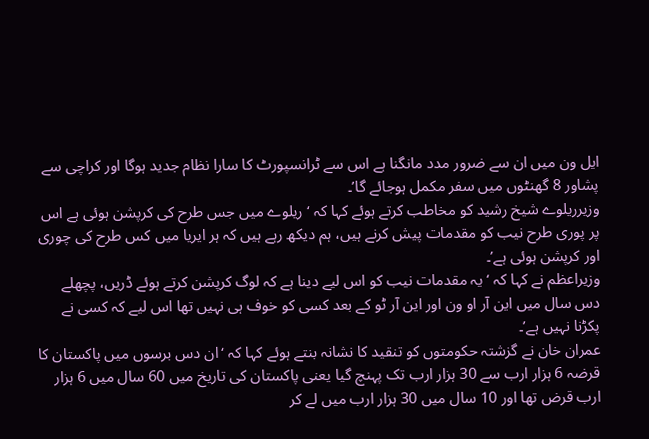ایل ون میں ان سے ضرور مدد مانگنا ہے اس سے ٹرانسپورٹ کا سارا نظام جدید ہوگا اور کراچی سے پشاور 8 گھنٹوں میں سفر مکمل ہوجائے گا’۔
وزیرریلوے شیخ رشید کو مخاطب کرتے ہوئے کہا کہ ‘ریلوے میں جس طرح کی کرپشن ہوئی ہے اس پر پوری طرح نیب کو مقدمات پیش کرنے ہیں، ہم دیکھ رہے ہیں کہ ہر ایریا میں کس طرح کی چوری اور کرپشن ہوئی ہے’۔
وزیراعظم نے کہا کہ ‘یہ مقدمات نیب کو اس لیے دینا ہے کہ لوگ کرپشن کرتے ہوئے ڈریں، پچھلے دس سال میں این آر او ون اور این آر ٹو کے بعد کسی کو خوف ہی نہیں تھا اس لیے کہ کسی نے پکڑنا نہیں ہے’۔
عمران خان نے گزشتہ حکومتوں کو تنقید کا نشانہ بنتے ہوئے کہا کہ ‘ان دس برسوں میں پاکستان کا قرضہ 6 ہزار ارب سے 30 ہزار ارب تک پہنچ گیا یعنی پاکستان کی تاریخ میں 60 سال میں 6 ہزار ارب قرض تھا اور 10 سال میں 30 ہزار ارب میں لے کر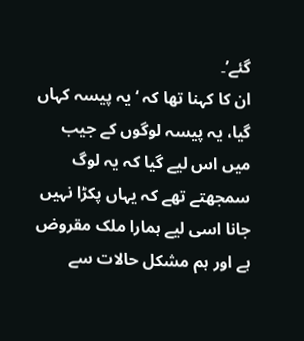گئے’۔
ان کا کہنا تھا کہ ‘یہ پیسہ کہاں گیا، یہ پیسہ لوگوں کے جیب میں اس لیے گیا کہ یہ لوگ سمجھتے تھے کہ یہاں پکڑا نہیں جانا اسی لیے ہمارا ملک مقروض ہے اور ہم مشکل حالات سے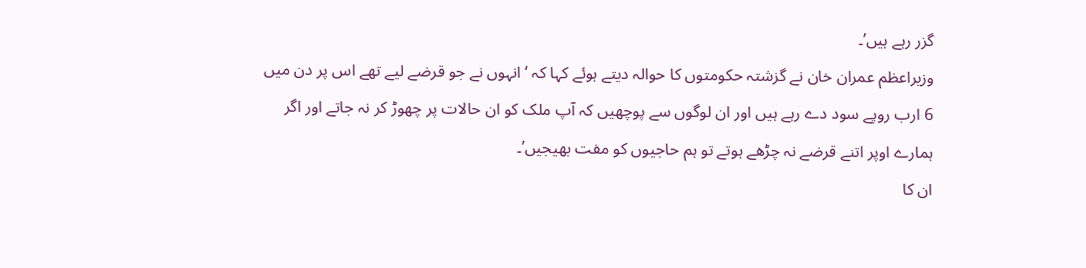گزر رہے ہیں’۔
وزیراعظم عمران خان نے گزشتہ حکومتوں کا حوالہ دیتے ہوئے کہا کہ ‘انہوں نے جو قرضے لیے تھے اس پر دن میں 6 ارب روپے سود دے رہے ہیں اور ان لوگوں سے پوچھیں کہ آپ ملک کو ان حالات پر چھوڑ کر نہ جاتے اور اگر ہمارے اوپر اتنے قرضے نہ چڑھے ہوتے تو ہم حاجیوں کو مفت بھیجیں’۔
ان کا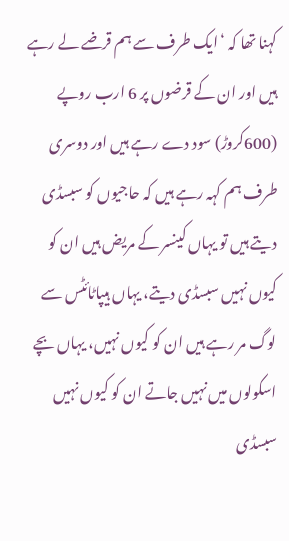کہنا تھا کہ ‘ایک طرف سے ہم قرضے لے رہے ہیں اور ان کے قرضوں پر 6 ارب روپے (600کروڑ) سود دے رہے ہیں اور دوسری طرف ہم کہہ رہے ہیں کہ حاجیوں کو سبسڈی دیتے ہیں تو یہاں کینسر کے مریض ہیں ان کو کیوں نہیں سبسڈی دیتے، یہاں ہیپاٹائٹس سے لوگ مر رہے ہیں ان کو کیوں نہیں، یہاں بچے اسکولوں میں نہیں جاتے ان کو کیوں نہیں سبسڈی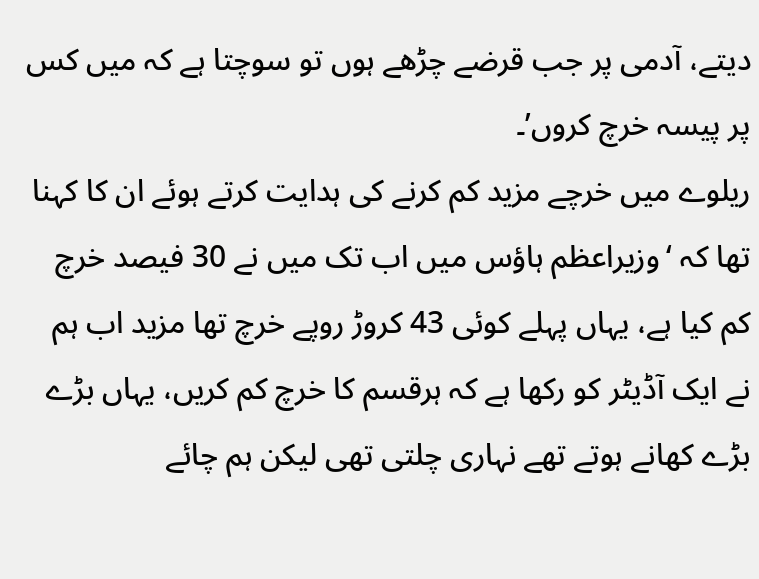دیتے، آدمی پر جب قرضے چڑھے ہوں تو سوچتا ہے کہ میں کس پر پیسہ خرچ کروں’۔
ریلوے میں خرچے مزید کم کرنے کی ہدایت کرتے ہوئے ان کا کہنا تھا کہ ‘وزیراعظم ہاؤس میں اب تک میں نے 30 فیصد خرچ کم کیا ہے، یہاں پہلے کوئی 43 کروڑ روپے خرچ تھا مزید اب ہم نے ایک آڈیٹر کو رکھا ہے کہ ہرقسم کا خرچ کم کریں، یہاں بڑے بڑے کھانے ہوتے تھے نہاری چلتی تھی لیکن ہم چائے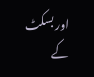اور بسکٹ کے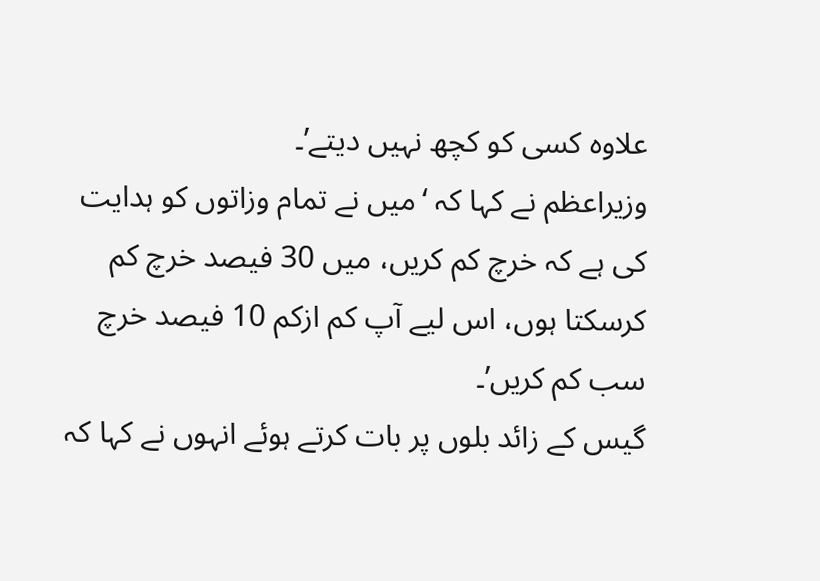علاوہ کسی کو کچھ نہیں دیتے’۔
وزیراعظم نے کہا کہ ‘میں نے تمام وزاتوں کو ہدایت کی ہے کہ خرچ کم کریں، میں 30 فیصد خرچ کم کرسکتا ہوں، اس لیے آپ کم ازکم 10 فیصد خرچ سب کم کریں’۔
گیس کے زائد بلوں پر بات کرتے ہوئے انہوں نے کہا کہ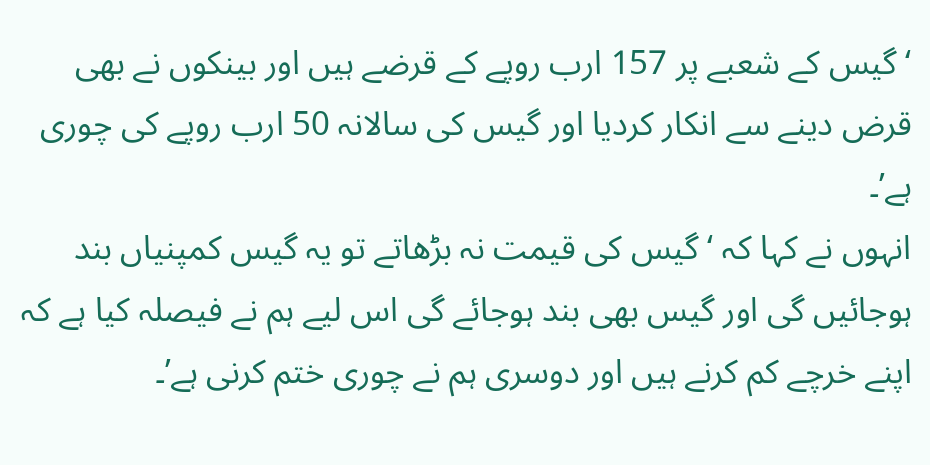‘گیس کے شعبے پر 157 ارب روپے کے قرضے ہیں اور بینکوں نے بھی قرض دینے سے انکار کردیا اور گیس کی سالانہ 50 ارب روپے کی چوری ہے’۔
انہوں نے کہا کہ ‘گیس کی قیمت نہ بڑھاتے تو یہ گیس کمپنیاں بند ہوجائیں گی اور گیس بھی بند ہوجائے گی اس لیے ہم نے فیصلہ کیا ہے کہ اپنے خرچے کم کرنے ہیں اور دوسری ہم نے چوری ختم کرنی ہے’۔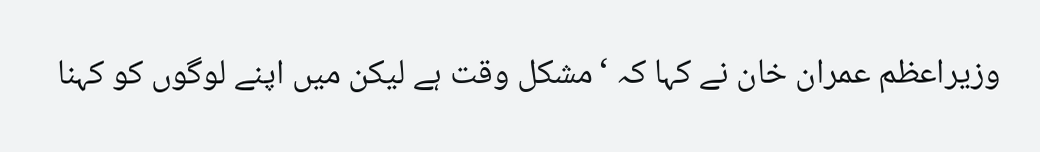وزیراعظم عمران خان نے کہا کہ ‘مشکل وقت ہے لیکن میں اپنے لوگوں کو کہنا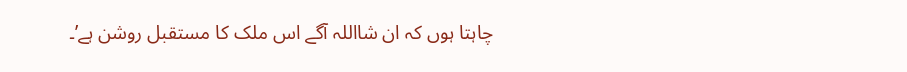چاہتا ہوں کہ ان شااللہ آگے اس ملک کا مستقبل روشن ہے’۔